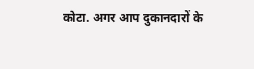कोटा. अगर आप दुकानदारों के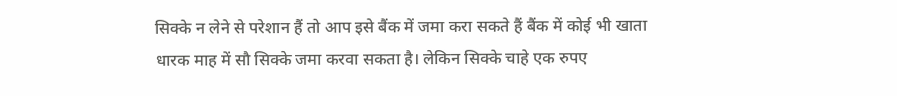सिक्के न लेने से परेशान हैं तो आप इसे बैंक में जमा करा सकते हैं बैंक में कोई भी खाता धारक माह में सौ सिक्के जमा करवा सकता है। लेकिन सिक्के चाहे एक रुपए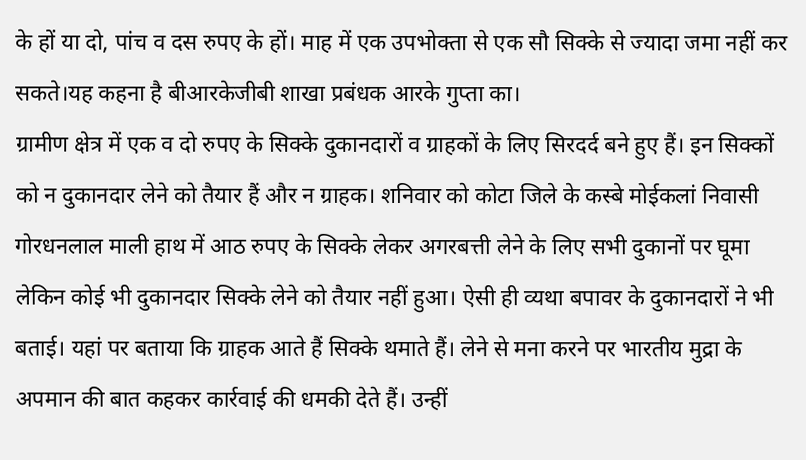के हों या दो, पांच व दस रुपए के हों। माह में एक उपभोक्ता से एक सौ सिक्के से ज्यादा जमा नहीं कर सकते।यह कहना है बीआरकेजीबी शाखा प्रबंधक आरके गुप्ता का।
ग्रामीण क्षेत्र में एक व दो रुपए के सिक्के दुकानदारों व ग्राहकों के लिए सिरदर्द बने हुए हैं। इन सिक्कों को न दुकानदार लेने को तैयार हैं और न ग्राहक। शनिवार को कोटा जिले के कस्बे मोईकलां निवासी गोरधनलाल माली हाथ में आठ रुपए के सिक्के लेकर अगरबत्ती लेने के लिए सभी दुकानों पर घूमा लेकिन कोई भी दुकानदार सिक्के लेने को तैयार नहीं हुआ। ऐसी ही व्यथा बपावर के दुकानदारों ने भी बताई। यहां पर बताया कि ग्राहक आते हैं सिक्के थमाते हैं। लेने से मना करने पर भारतीय मुद्रा के अपमान की बात कहकर कार्रवाई की धमकी देते हैं। उन्हीं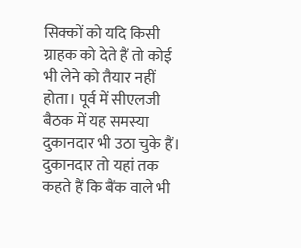सिक्कों को यदि किसी ग्राहक को देते हैं तो कोई भी लेने को तैयार नहीं होता। पूर्व में सीएलजी बैठक में यह समस्या दुकानदार भी उठा चुके हैं। दुकानदार तो यहां तक कहते हैं कि बैंक वाले भी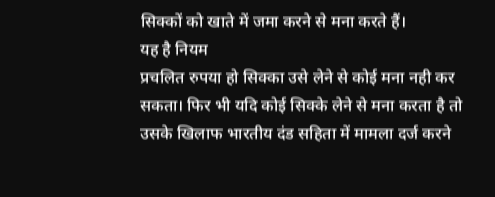सिक्कों को खाते में जमा करने से मना करते हैं।
यह है नियम
प्रचलित रुपया हो सिक्का उसे लेने से कोई मना नही कर सकता। फिर भी यदि कोई सिक्के लेने से मना करता है तो उसके खिलाफ भारतीय दंड सहिता में मामला दर्ज करने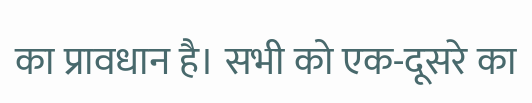का प्रावधान है। सभी को एक-दूसरे का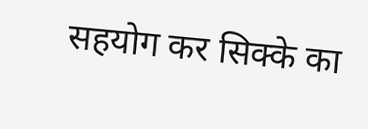सहयोग कर सिक्के का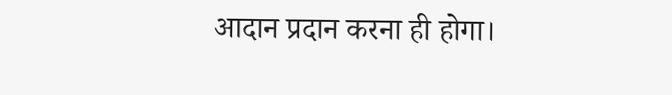आदान प्रदान करना ही होगा।